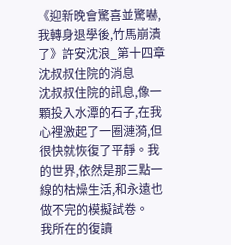《迎新晚會驚喜並驚嚇,我轉身退學後,竹馬崩潰了》許安沈浪_第十四章 沈叔叔住院的消息
沈叔叔住院的訊息,像一顆投入水潭的石子,在我心裡激起了一圈漣漪,但很快就恢復了平靜。我的世界,依然是那三點一線的枯燥生活,和永遠也做不完的模擬試卷。
我所在的復讀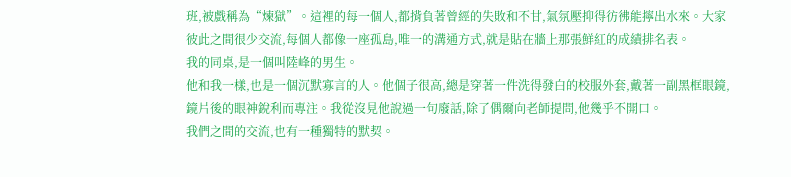班,被戲稱為“煉獄”。這裡的每一個人,都揹負著曾經的失敗和不甘,氣氛壓抑得彷彿能擰出水來。大家彼此之間很少交流,每個人都像一座孤島,唯一的溝通方式,就是貼在牆上那張鮮紅的成績排名表。
我的同桌,是一個叫陸峰的男生。
他和我一樣,也是一個沉默寡言的人。他個子很高,總是穿著一件洗得發白的校服外套,戴著一副黑框眼鏡,鏡片後的眼神銳利而專注。我從沒見他說過一句廢話,除了偶爾向老師提問,他幾乎不開口。
我們之間的交流,也有一種獨特的默契。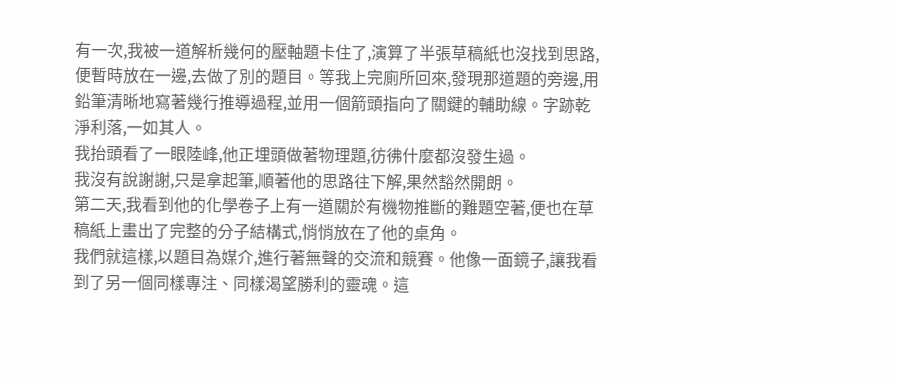有一次,我被一道解析幾何的壓軸題卡住了,演算了半張草稿紙也沒找到思路,便暫時放在一邊,去做了別的題目。等我上完廁所回來,發現那道題的旁邊,用鉛筆清晰地寫著幾行推導過程,並用一個箭頭指向了關鍵的輔助線。字跡乾淨利落,一如其人。
我抬頭看了一眼陸峰,他正埋頭做著物理題,彷彿什麼都沒發生過。
我沒有說謝謝,只是拿起筆,順著他的思路往下解,果然豁然開朗。
第二天,我看到他的化學卷子上有一道關於有機物推斷的難題空著,便也在草稿紙上畫出了完整的分子結構式,悄悄放在了他的桌角。
我們就這樣,以題目為媒介,進行著無聲的交流和競賽。他像一面鏡子,讓我看到了另一個同樣專注、同樣渴望勝利的靈魂。這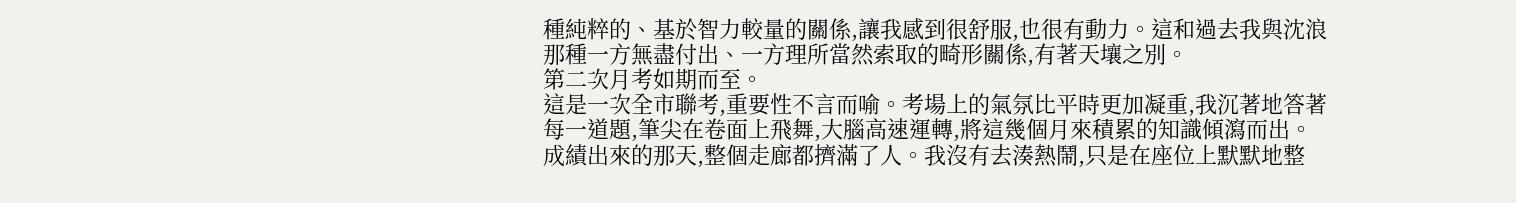種純粹的、基於智力較量的關係,讓我感到很舒服,也很有動力。這和過去我與沈浪那種一方無盡付出、一方理所當然索取的畸形關係,有著天壤之別。
第二次月考如期而至。
這是一次全市聯考,重要性不言而喻。考場上的氣氛比平時更加凝重,我沉著地答著每一道題,筆尖在卷面上飛舞,大腦高速運轉,將這幾個月來積累的知識傾瀉而出。
成績出來的那天,整個走廊都擠滿了人。我沒有去湊熱鬧,只是在座位上默默地整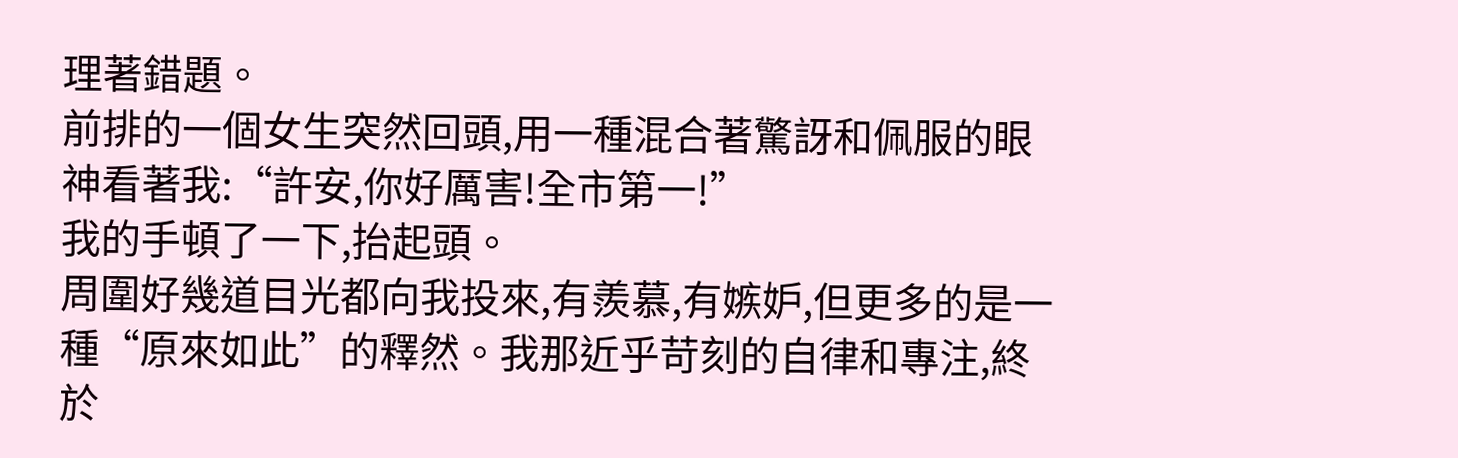理著錯題。
前排的一個女生突然回頭,用一種混合著驚訝和佩服的眼神看著我:“許安,你好厲害!全市第一!”
我的手頓了一下,抬起頭。
周圍好幾道目光都向我投來,有羨慕,有嫉妒,但更多的是一種“原來如此”的釋然。我那近乎苛刻的自律和專注,終於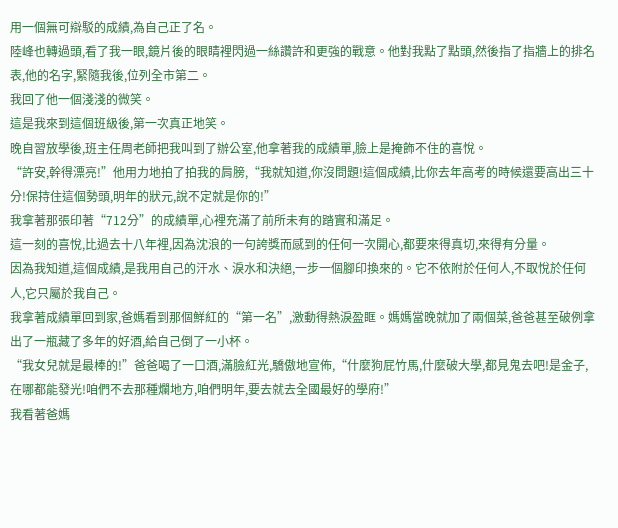用一個無可辯駁的成績,為自己正了名。
陸峰也轉過頭,看了我一眼,鏡片後的眼睛裡閃過一絲讚許和更強的戰意。他對我點了點頭,然後指了指牆上的排名表,他的名字,緊隨我後,位列全市第二。
我回了他一個淺淺的微笑。
這是我來到這個班級後,第一次真正地笑。
晚自習放學後,班主任周老師把我叫到了辦公室,他拿著我的成績單,臉上是掩飾不住的喜悅。
“許安,幹得漂亮!”他用力地拍了拍我的肩膀,“我就知道,你沒問題!這個成績,比你去年高考的時候還要高出三十分!保持住這個勢頭,明年的狀元,說不定就是你的!”
我拿著那張印著“712分”的成績單,心裡充滿了前所未有的踏實和滿足。
這一刻的喜悅,比過去十八年裡,因為沈浪的一句誇獎而感到的任何一次開心,都要來得真切,來得有分量。
因為我知道,這個成績,是我用自己的汗水、淚水和決絕,一步一個腳印換來的。它不依附於任何人,不取悅於任何人,它只屬於我自己。
我拿著成績單回到家,爸媽看到那個鮮紅的“第一名”,激動得熱淚盈眶。媽媽當晚就加了兩個菜,爸爸甚至破例拿出了一瓶藏了多年的好酒,給自己倒了一小杯。
“我女兒就是最棒的!”爸爸喝了一口酒,滿臉紅光,驕傲地宣佈,“什麼狗屁竹馬,什麼破大學,都見鬼去吧!是金子,在哪都能發光!咱們不去那種爛地方,咱們明年,要去就去全國最好的學府!”
我看著爸媽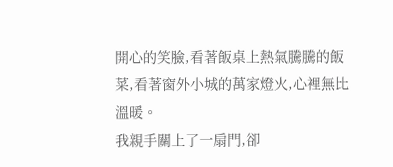開心的笑臉,看著飯桌上熱氣騰騰的飯菜,看著窗外小城的萬家燈火,心裡無比溫暖。
我親手關上了一扇門,卻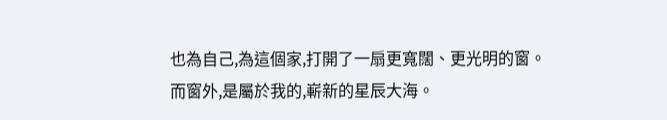也為自己,為這個家,打開了一扇更寬闊、更光明的窗。
而窗外,是屬於我的,嶄新的星辰大海。